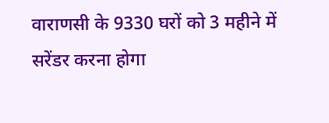वाराणसी के 9330 घरों को 3 महीने में सरेंडर करना होगा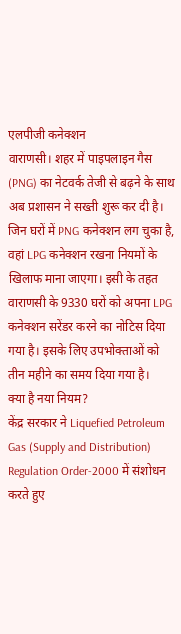एलपीजी कनेक्शन
वाराणसी। शहर में पाइपलाइन गैस (PNG) का नेटवर्क तेजी से बढ़ने के साथ अब प्रशासन ने सख्ती शुरू कर दी है। जिन घरों में PNG कनेक्शन लग चुका है, वहां LPG कनेक्शन रखना नियमों के खिलाफ माना जाएगा। इसी के तहत वाराणसी के 9330 घरों को अपना LPG कनेक्शन सरेंडर करने का नोटिस दिया गया है। इसके लिए उपभोक्ताओं को तीन महीने का समय दिया गया है।
क्या है नया नियम?
केंद्र सरकार ने Liquefied Petroleum Gas (Supply and Distribution) Regulation Order-2000 में संशोधन करते हुए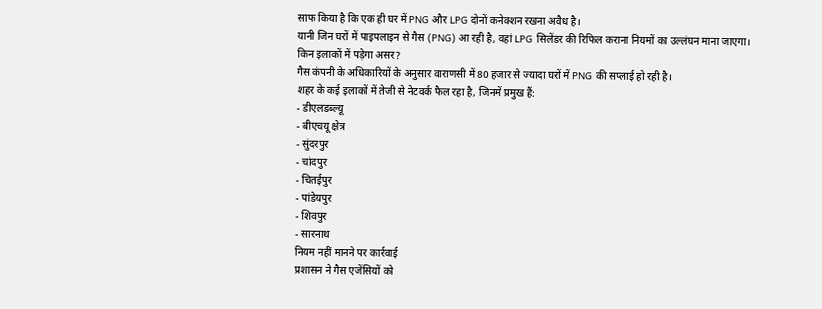साफ किया है कि एक ही घर में PNG और LPG दोनों कनेक्शन रखना अवैध है।
यानी जिन घरों में पाइपलाइन से गैस (PNG) आ रही है, वहां LPG सिलेंडर की रिफिल कराना नियमों का उल्लंघन माना जाएगा।
किन इलाकों में पड़ेगा असर?
गैस कंपनी के अधिकारियों के अनुसार वाराणसी में 80 हजार से ज्यादा घरों में PNG की सप्लाई हो रही है।
शहर के कई इलाकों में तेजी से नेटवर्क फैल रहा है, जिनमें प्रमुख हैं:
- डीएलडब्ल्यू
- बीएचयू क्षेत्र
- सुंदरपुर
- चांदपुर
- चितईपुर
- पांडेयपुर
- शिवपुर
- सारनाथ
नियम नहीं मानने पर कार्रवाई
प्रशासन ने गैस एजेंसियों को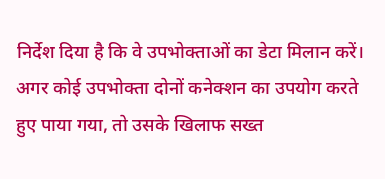निर्देश दिया है कि वे उपभोक्ताओं का डेटा मिलान करें।
अगर कोई उपभोक्ता दोनों कनेक्शन का उपयोग करते हुए पाया गया, तो उसके खिलाफ सख्त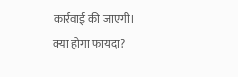कार्रवाई की जाएगी।
क्या होगा फायदा?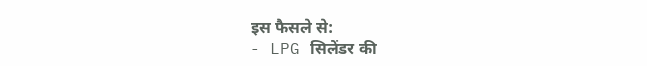इस फैसले से:
- LPG सिलेंडर की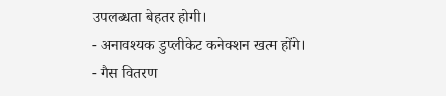उपलब्धता बेहतर होगी।
- अनावश्यक डुप्लीकेट कनेक्शन खत्म होंगे।
- गैस वितरण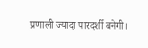प्रणाली ज्यादा पारदर्शी बनेगी।